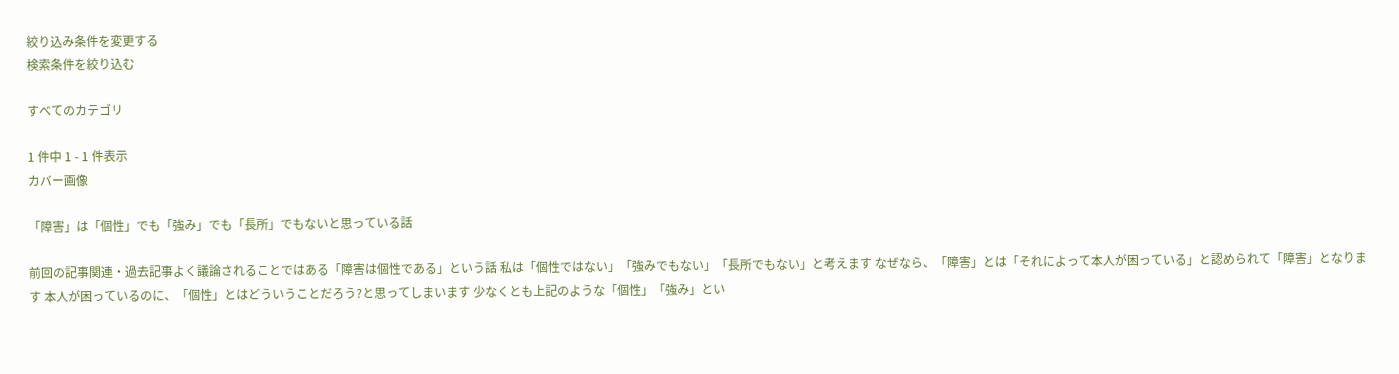絞り込み条件を変更する
検索条件を絞り込む

すべてのカテゴリ

1 件中 1 - 1 件表示
カバー画像

「障害」は「個性」でも「強み」でも「長所」でもないと思っている話

前回の記事関連・過去記事よく議論されることではある「障害は個性である」という話 私は「個性ではない」「強みでもない」「長所でもない」と考えます なぜなら、「障害」とは「それによって本人が困っている」と認められて「障害」となります 本人が困っているのに、「個性」とはどういうことだろう?と思ってしまいます 少なくとも上記のような「個性」「強み」とい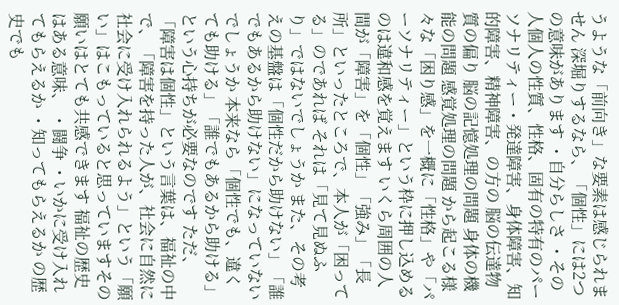うような「前向き」な要素は感じられません 深堀りするなら、「個性」には2つの意味があります ・自分らしさ ・その人個人の性質、性格、固有の特有のパーソナリティー・発達障害、身体障害、知的障害、精神障害、の方の 脳の伝達物質の偏り 脳の記憶処理の問題 身体の機能の問題 感覚処理の問題 から起こる様々な「困り感」を一概に「性格」や「パーソナリティー」という枠に押し込めるのは違和感を覚えます いくら周囲の人間が「障害」を「個性」「強み」「長所」といったところで、本人が「困ってる」のであれば それは「見て見ぬふり」ではないでしょうか また、その考えの基盤は「個性だから助けない」「誰でもあるから助けない」になっていないでしょうか 本来なら「個性でも、違くても助ける」「誰でもあるから助ける」という心持ちが必要なのです ただ、「障害は個性」という言葉は、福祉の中で、「障害を持った人が、社会に自然に社会に受け入れられるよう」という「願い」はこもっていると思っていますその願いはとても共感できます 福祉の歴史はある意味、 ・闘争 ・いかに受け入れてもらえるか ・知ってもらえるか の歴史でも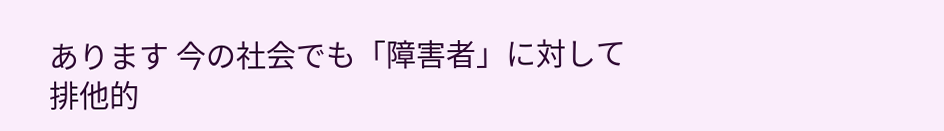あります 今の社会でも「障害者」に対して排他的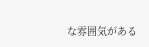な雰囲気がある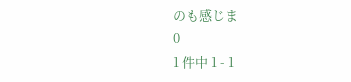のも感じま
0
1 件中 1 - 1